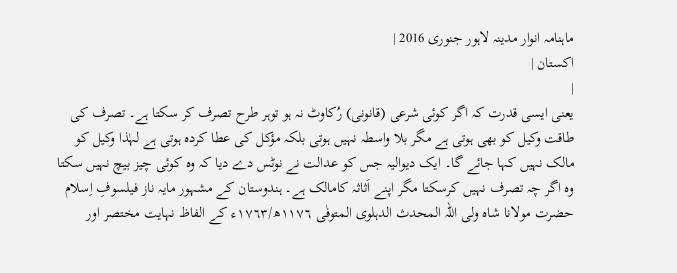ماہنامہ انوار مدینہ لاہور جنوری 2016 |
اكستان |
|
یعنی ایسی قدرت کہ اگر کوئی شرعی (قانونی) رُکاوٹ نہ ہو توہر طرح تصرف کر سکتا ہے۔ تصرف کی طاقت وکیل کو بھی ہوتی ہے مگر بلا واسطہ نہیں ہوتی بلکہ مؤکل کی عطا کردہ ہوتی ہے لہٰذا وکیل کو مالک نہیں کہا جائے گا۔ ایک دیوالیہ جس کو عدالت نے نوٹس دے دیا کہ وہ کوئی چیز بیچ نہیں سکتا وہ اگر چہ تصرف نہیں کرسکتا مگر اپنے اَثاثہ کامالک ہے۔ ہندوستان کے مشہور مایہ ناز فیلسوفِ اِسلام حضرت مولانا شاہ ولی اللہ المحدث الدہلوی المتوفٰی ١١٧٦ھ/١٧٦٣ء کے الفاظ نہایت مختصر اور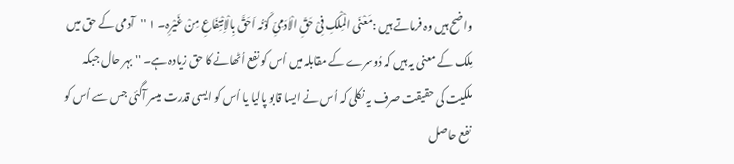واضح ہیں وہ فرماتے ہیں :مَعْنَی الْمِلْکِ فِیْ حَقِّ الْاٰدَمِیِّ کَوْنُہ اَحَقَّ بِالْاِنْتِفَاعِ مِنْ غَیْرِہ۔ ١ ''آدمی کے حق میں مِلک کے معنی یہ ہیں کہ دُوسرے کے مقابلہ میں اُس کو نفع اُٹھانے کا حق زیادہ ہے۔ '' بہر حال جبکہ ملکیت کی حقیقت صرف یہ نکلی کہ اُس نے ایسا قابو پالیا یا اُس کو ایسی قدرت میسر آگئی جس سے اُس کو نفع حاصل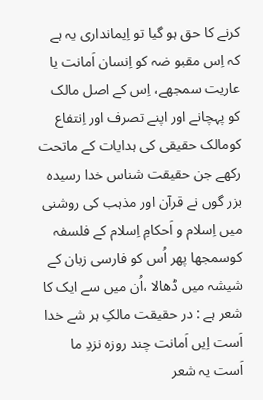کرنے کا حق ہو گیا تو اِیمانداری یہ ہے کہ اِس مقبو ضہ کو اِنسان اَمانت یا عاریت سمجھے، اِس کے اصل مالک کو پہچانے اور اپنے تصرف اور اِنتفاع کومالک حقیقی کی ہدایات کے ماتحت رکھے جن حقیقت شناس خدا رسیدہ بزر گوں نے قرآن اور مذہب کی روشنی میں اِسلام و اَحکامِ اِسلام کے فلسفہ کوسمجھا پھر اُس کو فارسی زبان کے شیشہ میں ڈھالا ،اُن میں سے ایک کا شعر ہے : در حقیقت مالکِ ہر شے خدا اَست اِیں اَمانت چند روزہ نزدِ ما اَست یہ شعر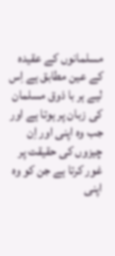مسلمانوں کے عقیدہ کے عین مطابق ہے اِس لیے ہر با ذوق مسلمان کی زبان پر ہوتا ہے اور جب وہ اپنی اور اِن چیزوں کی حقیقت پر غور کرتا ہے جن کو وہ اپنی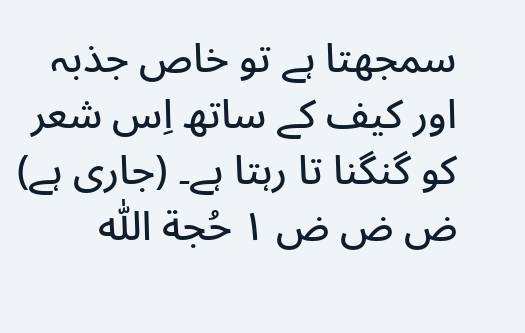سمجھتا ہے تو خاص جذبہ اور کیف کے ساتھ اِس شعر کو گنگنا تا رہتا ہے۔ (جاری ہے) ض ض ض ١ حُجة اللّٰہ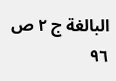البالغة ج ٢ ص ٩٦